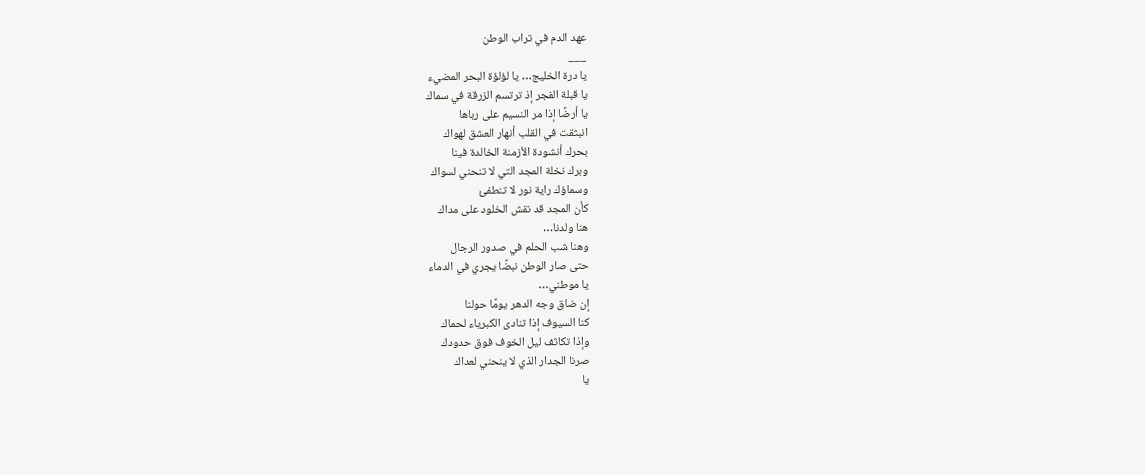عهد الدم في تراب الوطن
___
يا درة الخليج… يا لؤلؤة البحر المضيء
يا قبلة الفجر إذ ترتسم الزرقة في سماك
يا أرضًا إذا مر النسيم على رباها
انبثقت في القلب أنهار العشق لهواك
بحرك أنشودة الأزمنة الخالدة فينا
وبرك نخلة المجد التي لا تنحني لسواك
وسماؤك راية نور لا تنطفئ
كأن المجد قد نقش الخلود على مداك
هنا ولدنا…
وهنا شب الحلم في صدور الرجال
حتى صار الوطن نبضًا يجري في الدماء
يا موطني…
إن ضاق وجه الدهر يومًا حولنا
كنا السيوف إذا تنادى الكبرياء لحماك
وإذا تكاثف ليل الخوف فوق حدودك
صرنا الجدار الذي لا ينحني لعداك
يا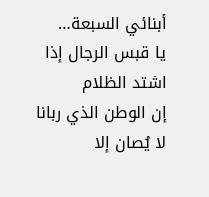أبنائي السبعة…
يا قبس الرجال إذا اشتد الظلام
إن الوطن الذي ربانا
لا يُصان إلا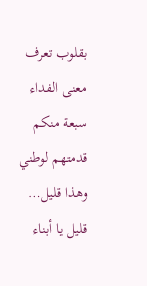بقلوب تعرف معنى الفداء
سبعة منكم قدمتهم لوطني
وهذا قليل… قليل يا أبناء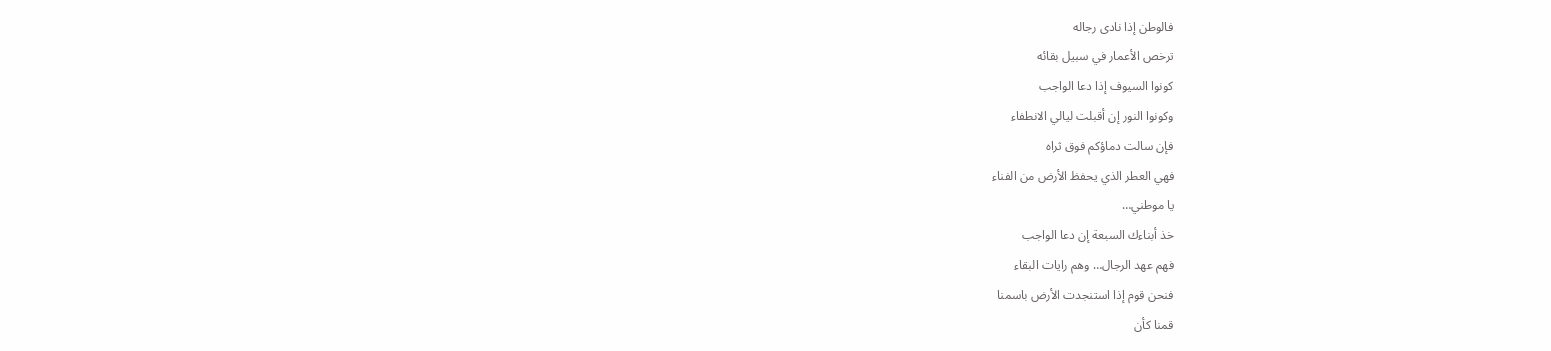فالوطن إذا نادى رجاله
ترخص الأعمار في سبيل بقائه
كونوا السيوف إذا دعا الواجب
وكونوا النور إن أقبلت ليالي الانطفاء
فإن سالت دماؤكم فوق ثراه
فهي العطر الذي يحفظ الأرض من الفناء
يا موطني…
خذ أبناءك السبعة إن دعا الواجب
فهم عهد الرجال… وهم رايات البقاء
فنحن قوم إذا استنجدت الأرض باسمنا
قمنا كأن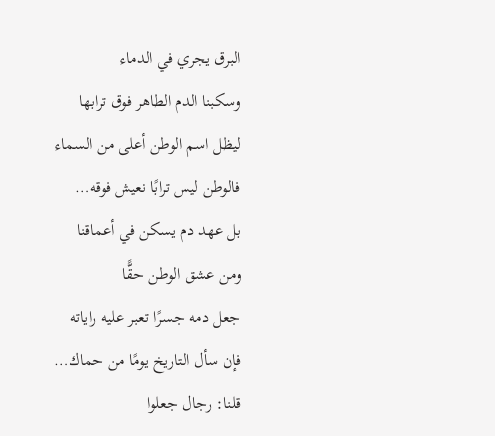البرق يجري في الدماء
وسكبنا الدم الطاهر فوق ترابها
ليظل اسم الوطن أعلى من السماء
فالوطن ليس ترابًا نعيش فوقه…
بل عهد دم يسكن في أعماقنا
ومن عشق الوطن حقًّا
جعل دمه جسرًا تعبر عليه راياته
فإن سأل التاريخ يومًا من حماك…
قلنا: رجال جعلوا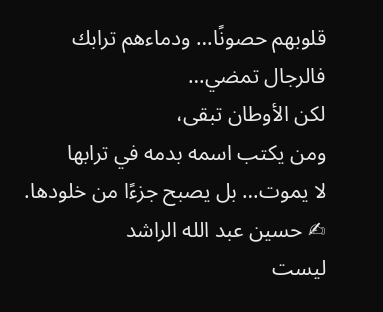قلوبهم حصونًا… ودماءهم ترابك
فالرجال تمضي…
لكن الأوطان تبقى،
ومن يكتب اسمه بدمه في ترابها
لا يموت… بل يصبح جزءًا من خلودها.
✍ حسين عبد الله الراشد
ليست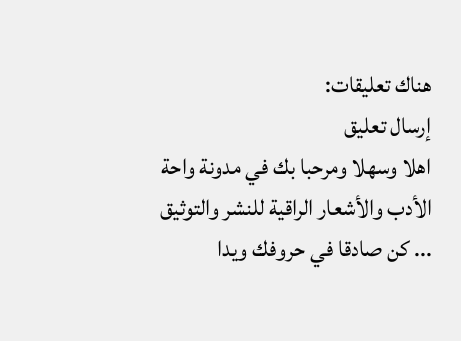هناك تعليقات:
إرسال تعليق
اهلا وسهلا ومرحبا بك في مدونة واحة الأدب والأشعار الراقية للنشر والتوثيق ... كن صادقا في حروفك ويدا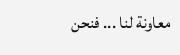معاونة لنا ... فنحن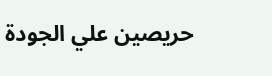حريصين علي الجودة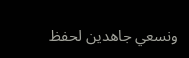ونسعي جاهدين لحفظ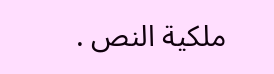ملكية النص .